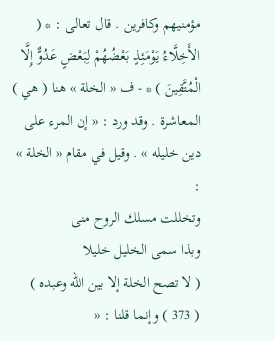مؤمنيهم وكافرين . قال تعالى : * ( الأَخِلَّاءُ يَوْمَئِذٍ بَعْضُهُمْ لِبَعْضٍ عَدُوٌّ إِلَّا الْمُتَّقِينَ ) * - ف « الخلة » هنا ( هي ) المعاشرة . وقد ورد : « إن المرء على دين خليله » . وقيل في مقام « الخلة » :
وتخللت مسلك الروح منى
وبذا سمى الخليل خليلا
( لا تصح الخلة إلا بين الله وعبده )
( 373 ) وإنما قلنا : «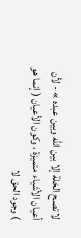لا تصح الخلة إلا بين الله وبين عبده » - لأن أعيان الأشياء متميزة ، وكون الأعيان ( إنما هو ) وجود الحق لا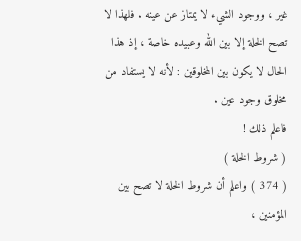غير ، ووجود الشيء لا يمتاز عن عينه . فلهذا لا تصح الخلة إلا بين الله وعبيده خاصة ، إذ هذا الحال لا يكون بين المخلوقين : لأنه لا يستفاد من مخلوق وجود عين .
فاعلم ذلك !
( شروط الخلة )
( 374 ) واعلم أن شروط الخلة لا تصح بين المؤمنين ،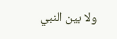ولا بين النبي